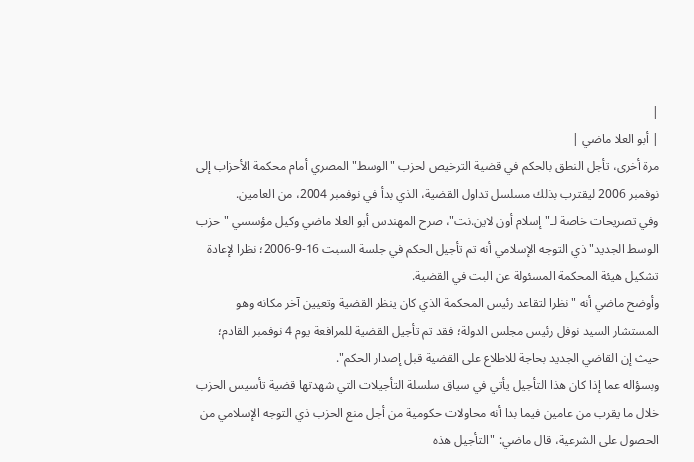|
| أبو العلا ماضي |
مرة أخرى، تأجل النطق بالحكم في قضية الترخيص لحزب "الوسط" المصري أمام محكمة الأحزاب إلى نوفمبر 2006 ليقترب بذلك مسلسل تداول القضية، الذي بدأ في نوفمبر 2004، من العامين.
وفي تصريحات خاصة لـ"إسلام أون لاين.نت"، صرح المهندس أبو العلا ماضي وكيل مؤسسي "حزب الوسط الجديد" ذي التوجه الإسلامي أنه تم تأجيل الحكم في جلسة السبت 16-9-2006؛ نظرا لإعادة تشكيل هيئة المحكمة المسئولة عن البت في القضية.
وأوضح ماضي أنه "نظرا لتقاعد رئيس المحكمة الذي كان ينظر القضية وتعيين آخر مكانه وهو المستشار السيد نوفل رئيس مجلس الدولة؛ فقد تم تأجيل القضية للمرافعة يوم 4 نوفمبر القادم؛ حيث إن القاضي الجديد بحاجة للاطلاع على القضية قبل إصدار الحكم".
وبسؤاله عما إذا كان هذا التأجيل يأتي في سياق سلسلة التأجيلات التي شهدتها قضية تأسيس الحزب خلال ما يقرب من عامين فيما بدا أنه محاولات حكومية من أجل منع الحزب ذي التوجه الإسلامي من الحصول على الشرعية، قال ماضي: "التأجيل هذه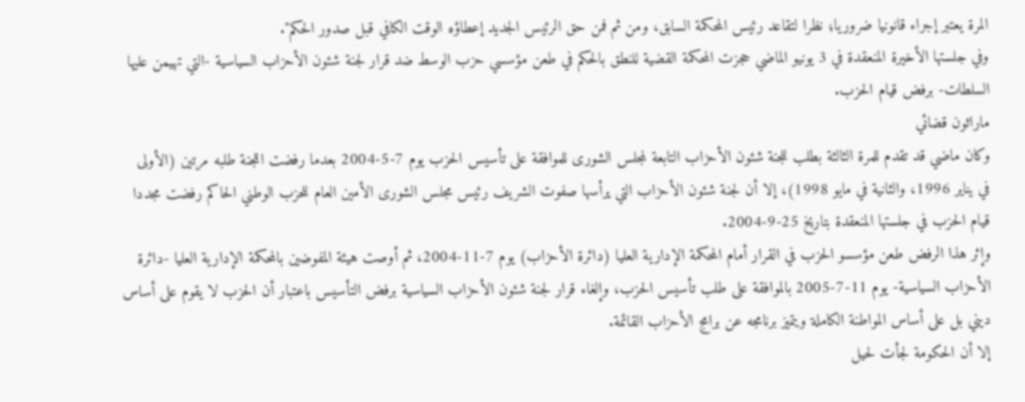المرة يعتبر إجراء قانونيا ضروريا؛ نظرا لتقاعد رئيس المحكمة السابق، ومن ثم فمن حق الرئيس الجديد إعطاؤه الوقت الكافي قبل صدور الحكم".
وفي جلستها الأخيرة المنعقدة في 3 يونيو الماضي حجزت المحكمة القضية للنطق بالحكم في طعن مؤسسي حزب الوسط ضد قرار لجنة شئون الأحزاب السياسية -التي تهيمن عليها السلطات- برفض قيام الحزب.
ماراثون قضائي
وكان ماضي قد تقدم للمرة الثالثة بطلب للجنة شئون الأحزاب التابعة لمجلس الشورى للموافقة على تأسيس الحزب يوم 7-5-2004 بعدما رفضت اللجنة طلبه مرتين (الأولى في يناير 1996، والثانية في مايو 1998)، إلا أن لجنة شئون الأحزاب التي يرأسها صفوت الشريف رئيس مجلس الشورى الأمين العام للحزب الوطني الحاكم رفضت مجددا قيام الحزب في جلستها المنعقدة بتاريخ 25-9-2004.
وإثر هذا الرفض طعن مؤسسو الحزب في القرار أمام المحكمة الإدارية العليا (دائرة الأحزاب) يوم 7-11-2004، ثم أوصت هيئة المفوضين بالمحكمة الإدارية العليا -دائرة الأحزاب السياسية- يوم 11-7-2005 بالموافقة على طلب تأسيس الحزب، وإلغاء قرار لجنة شئون الأحزاب السياسية برفض التأسيس باعتبار أن الحزب لا يقوم على أساس ديني بل على أساس المواطنة الكاملة ويتميز برنامجه عن برامج الأحزاب القائمة.
إلا أن الحكومة لجأت لحيل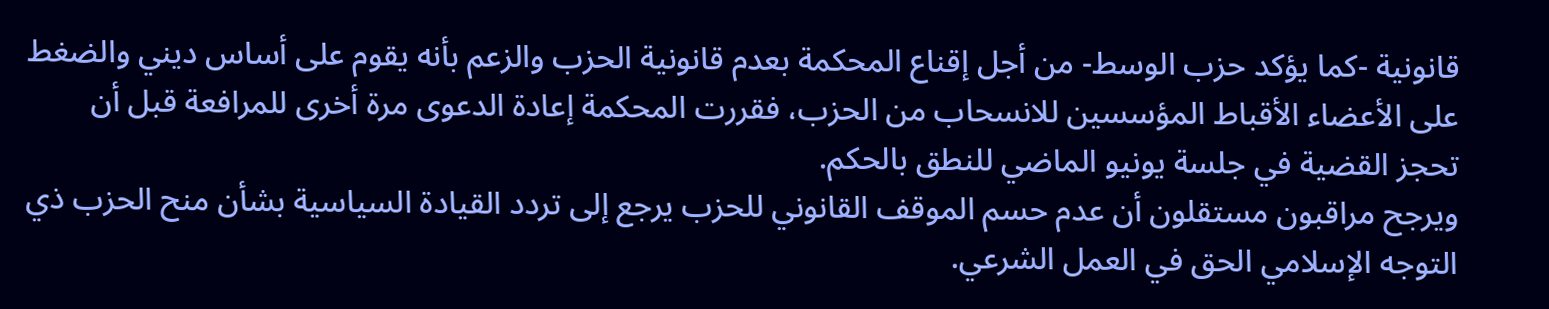قانونية -كما يؤكد حزب الوسط- من أجل إقناع المحكمة بعدم قانونية الحزب والزعم بأنه يقوم على أساس ديني والضغط على الأعضاء الأقباط المؤسسين للانسحاب من الحزب، فقررت المحكمة إعادة الدعوى مرة أخرى للمرافعة قبل أن تحجز القضية في جلسة يونيو الماضي للنطق بالحكم.
ويرجح مراقبون مستقلون أن عدم حسم الموقف القانوني للحزب يرجع إلى تردد القيادة السياسية بشأن منح الحزب ذي التوجه الإسلامي الحق في العمل الشرعي.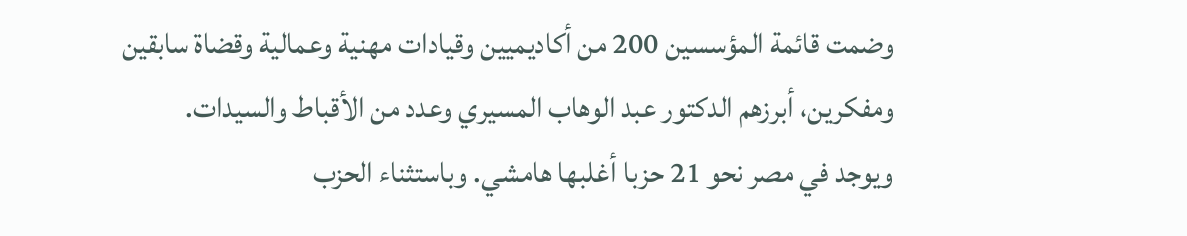وضمت قائمة المؤسسين 200 من أكاديميين وقيادات مهنية وعمالية وقضاة سابقين ومفكرين، أبرزهم الدكتور عبد الوهاب المسيري وعدد من الأقباط والسيدات.
ويوجد في مصر نحو 21 حزبا أغلبها هامشي. وباستثناء الحزب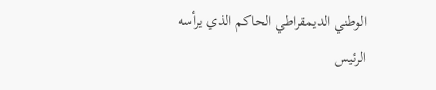الوطني الديمقراطي الحاكم الذي يرأسه الرئيس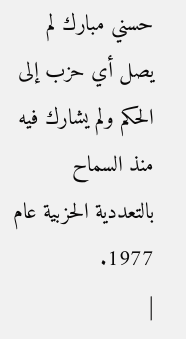حسني مبارك لم يصل أي حزب إلى الحكم ولم يشارك فيه منذ السماح بالتعددية الحزبية عام 1977.
|